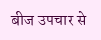बीज उपचार से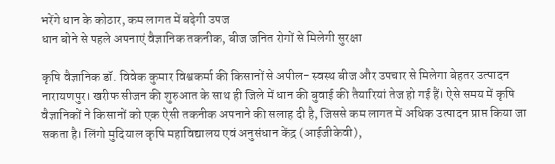भरेंगे धान के कोठार, कम लागत में बढ़ेगी उपज
धान बोने से पहले अपनाएं वैज्ञानिक तकनीक, बीज जनित रोगों से मिलेगी सुरक्षा

कृषि वैज्ञानिक डॉ. विवेक कुमार विश्वकर्मा की किसानों से अपील- स्वस्थ बीज और उपचार से मिलेगा बेहतर उत्पादन
नारायणपुर। खरीफ सीजन की शुरुआत के साथ ही जिले में धान की बुवाई की तैयारियां तेज हो गई हैं। ऐसे समय में कृषि वैज्ञानिकों ने किसानों को एक ऐसी तकनीक अपनाने की सलाह दी है, जिससे कम लागत में अधिक उत्पादन प्राप्त किया जा सकता है। लिंगो मुदियाल कृषि महाविद्यालय एवं अनुसंधान केंद्र (आईजीकेवी),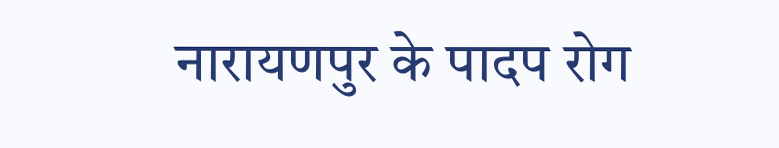नारायणपुर के पादप रोग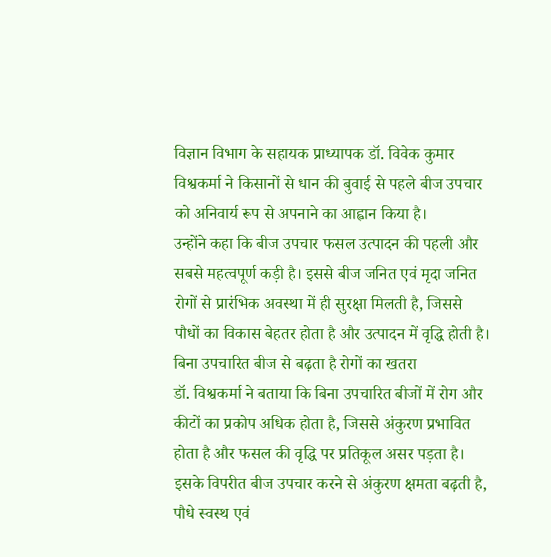विज्ञान विभाग के सहायक प्राध्यापक डॉ. विवेक कुमार विश्वकर्मा ने किसानों से धान की बुवाई से पहले बीज उपचार को अनिवार्य रूप से अपनाने का आह्वान किया है।
उन्होंने कहा कि बीज उपचार फसल उत्पादन की पहली और सबसे महत्वपूर्ण कड़ी है। इससे बीज जनित एवं मृदा जनित रोगों से प्रारंभिक अवस्था में ही सुरक्षा मिलती है, जिससे पौधों का विकास बेहतर होता है और उत्पादन में वृद्धि होती है।
बिना उपचारित बीज से बढ़ता है रोगों का खतरा
डॉ. विश्वकर्मा ने बताया कि बिना उपचारित बीजों में रोग और कीटों का प्रकोप अधिक होता है, जिससे अंकुरण प्रभावित होता है और फसल की वृद्धि पर प्रतिकूल असर पड़ता है। इसके विपरीत बीज उपचार करने से अंकुरण क्षमता बढ़ती है, पौधे स्वस्थ एवं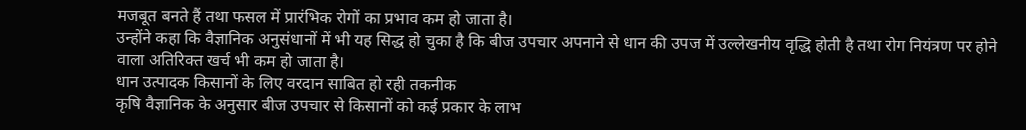मजबूत बनते हैं तथा फसल में प्रारंभिक रोगों का प्रभाव कम हो जाता है।
उन्होंने कहा कि वैज्ञानिक अनुसंधानों में भी यह सिद्ध हो चुका है कि बीज उपचार अपनाने से धान की उपज में उल्लेखनीय वृद्धि होती है तथा रोग नियंत्रण पर होने वाला अतिरिक्त खर्च भी कम हो जाता है।
धान उत्पादक किसानों के लिए वरदान साबित हो रही तकनीक
कृषि वैज्ञानिक के अनुसार बीज उपचार से किसानों को कई प्रकार के लाभ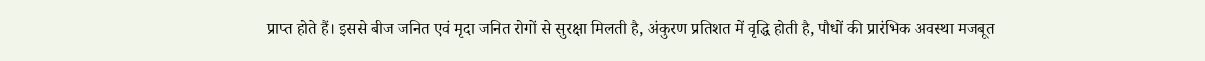प्राप्त होते हैं। इससे बीज जनित एवं मृदा जनित रोगों से सुरक्षा मिलती है, अंकुरण प्रतिशत में वृद्धि होती है, पौधों की प्रारंभिक अवस्था मजबूत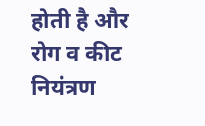होती है और रोग व कीट नियंत्रण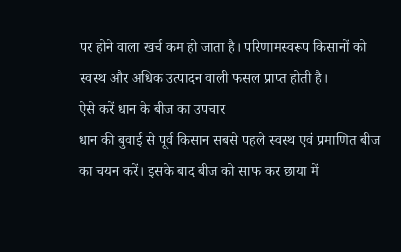पर होने वाला खर्च कम हो जाता है। परिणामस्वरूप किसानों को स्वस्थ और अधिक उत्पादन वाली फसल प्राप्त होती है।
ऐसे करें धान के बीज का उपचार
धान की बुवाई से पूर्व किसान सबसे पहले स्वस्थ एवं प्रमाणित बीज का चयन करें। इसके बाद बीज को साफ कर छाया में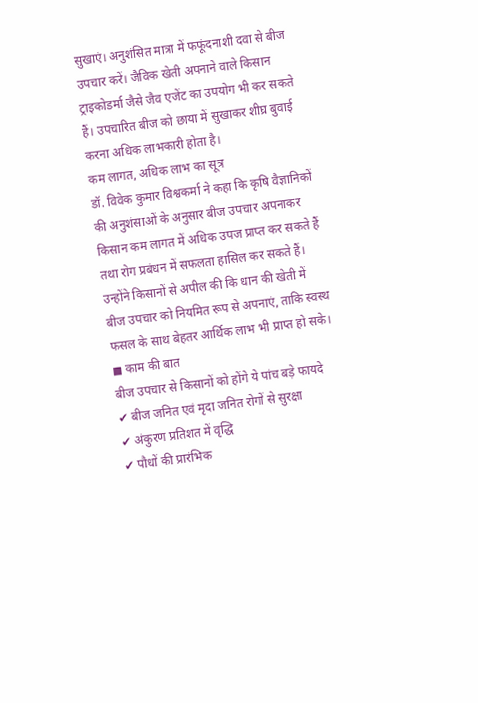सुखाएं। अनुशंसित मात्रा में फफूंदनाशी दवा से बीज उपचार करें। जैविक खेती अपनाने वाले किसान ट्राइकोडर्मा जैसे जैव एजेंट का उपयोग भी कर सकते हैं। उपचारित बीज को छाया में सुखाकर शीघ्र बुवाई करना अधिक लाभकारी होता है।
कम लागत, अधिक लाभ का सूत्र
डॉ. विवेक कुमार विश्वकर्मा ने कहा कि कृषि वैज्ञानिकों की अनुशंसाओं के अनुसार बीज उपचार अपनाकर किसान कम लागत में अधिक उपज प्राप्त कर सकते हैं तथा रोग प्रबंधन में सफलता हासिल कर सकते हैं। उन्होंने किसानों से अपील की कि धान की खेती में बीज उपचार को नियमित रूप से अपनाएं, ताकि स्वस्थ फसल के साथ बेहतर आर्थिक लाभ भी प्राप्त हो सके।
◼ काम की बात
बीज उपचार से किसानों को होंगे ये पांच बड़े फायदे
✔ बीज जनित एवं मृदा जनित रोगों से सुरक्षा
✔ अंकुरण प्रतिशत में वृद्धि
✔ पौधों की प्रारंभिक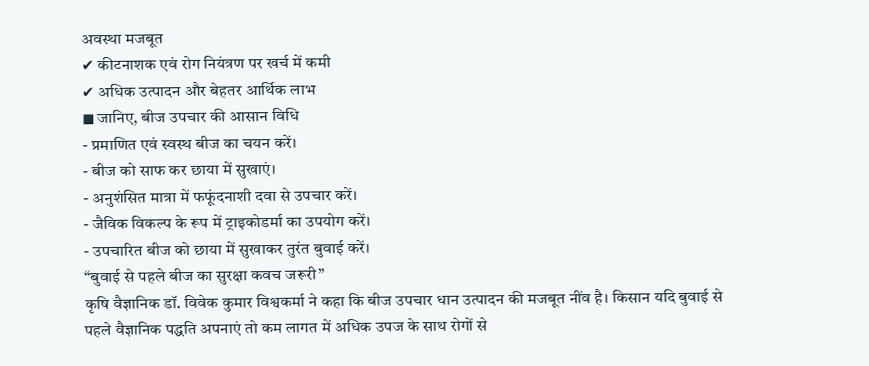अवस्था मजबूत
✔ कीटनाशक एवं रोग नियंत्रण पर खर्च में कमी
✔ अधिक उत्पादन और बेहतर आर्थिक लाभ
◼ जानिए, बीज उपचार की आसान विधि
- प्रमाणित एवं स्वस्थ बीज का चयन करें।
- बीज को साफ कर छाया में सुखाएं।
- अनुशंसित मात्रा में फफूंदनाशी दवा से उपचार करें।
- जैविक विकल्प के रूप में ट्राइकोडर्मा का उपयोग करें।
- उपचारित बीज को छाया में सुखाकर तुरंत बुवाई करें।
“बुवाई से पहले बीज का सुरक्षा कवच जरूरी”
कृषि वैज्ञानिक डॉ. विवेक कुमार विश्वकर्मा ने कहा कि बीज उपचार धान उत्पादन की मजबूत नींव है। किसान यदि बुवाई से पहले वैज्ञानिक पद्धति अपनाएं तो कम लागत में अधिक उपज के साथ रोगों से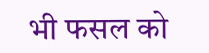भी फसल को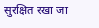सुरक्षित रखा जा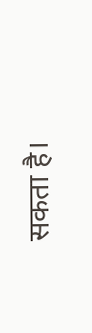सकता है।